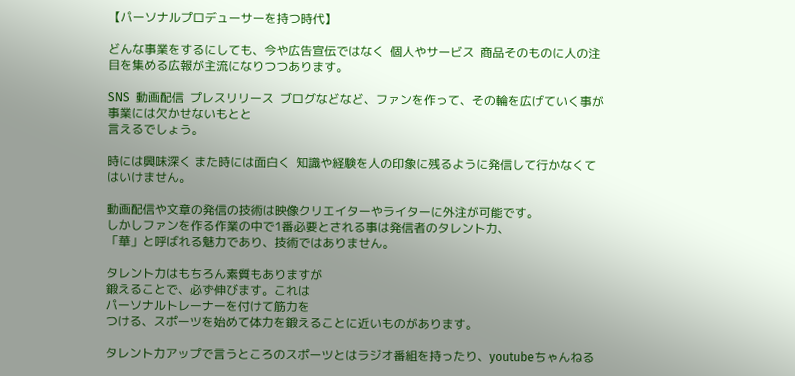【パーソナルプロデューサーを持つ時代】

どんな事業をするにしても、今や広告宣伝ではなく  個人やサービス  商品そのものに人の注目を集める広報が主流になりつつあります。

SNS  動画配信  プレスリリース  ブログなどなど、ファンを作って、その輪を広げていく事が事業には欠かせないもとと
言えるでしょう。

時には興味深く また時には面白く  知識や経験を人の印象に残るように発信して行かなくてはいけません。

動画配信や文章の発信の技術は映像クリエイターやライターに外注が可能です。
しかしファンを作る作業の中で1番必要とされる事は発信者のタレント力、
「華」と呼ばれる魅力であり、技術ではありません。

タレント力はもちろん素質もありますが
鍛えることで、必ず伸びます。これは
パーソナルトレーナーを付けて筋力を
つける、スポーツを始めて体力を鍛えることに近いものがあります。

タレント力アップで言うところのスポーツとはラジオ番組を持ったり、youtubeちゃんねる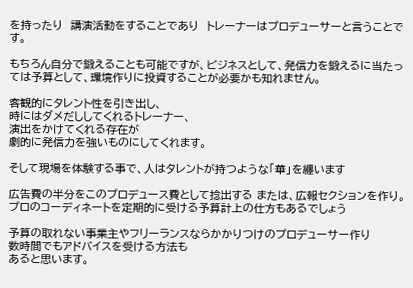を持ったり  講演活動をすることであり  トレーナーはプロデューサーと言うことです。

もちろん自分で鍛えることも可能ですが、ビジネスとして、発信力を鍛えるに当たっては予算として、環境作りに投資することが必要かも知れません。

客観的にタレント性を引き出し、
時にはダメだししてくれるトレーナー、
演出をかけてくれる存在が
劇的に発信力を強いものにしてくれます。

そして現場を体験する事で、人はタレントが持つような「華」を纏います

広告費の半分をこのプロデュース費として捻出する または、広報セクションを作り。プロのコーディネートを定期的に受ける予算計上の仕方もあるでしょう

予算の取れない事業主やフリーランスならかかりつけのプロデューサー作り
数時間でもアドバイスを受ける方法も
あると思います。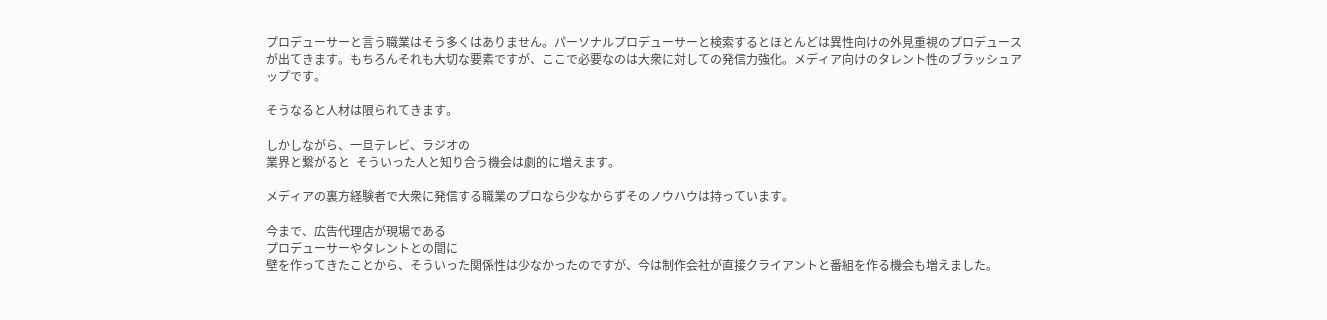プロデューサーと言う職業はそう多くはありません。パーソナルプロデューサーと検索するとほとんどは異性向けの外見重視のプロデュースが出てきます。もちろんそれも大切な要素ですが、ここで必要なのは大衆に対しての発信力強化。メディア向けのタレント性のブラッシュアップです。

そうなると人材は限られてきます。

しかしながら、一旦テレビ、ラジオの
業界と繋がると  そういった人と知り合う機会は劇的に増えます。

メディアの裏方経験者で大衆に発信する職業のプロなら少なからずそのノウハウは持っています。

今まで、広告代理店が現場である
プロデューサーやタレントとの間に
壁を作ってきたことから、そういった関係性は少なかったのですが、今は制作会社が直接クライアントと番組を作る機会も増えました。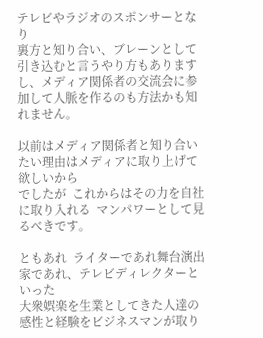テレビやラジオのスポンサーとなり
裏方と知り合い、ブレーンとして引き込むと言うやり方もありますし、メディア関係者の交流会に参加して人脈を作るのも方法かも知れません。

以前はメディア関係者と知り合いたい理由はメディアに取り上げて欲しいから
でしたが  これからはその力を自社に取り入れる  マンパワーとして見るべきです。

ともあれ  ライターであれ舞台演出家であれ、テレビディレクターといった
大衆娯楽を生業としてきた人達の感性と経験をビジネスマンが取り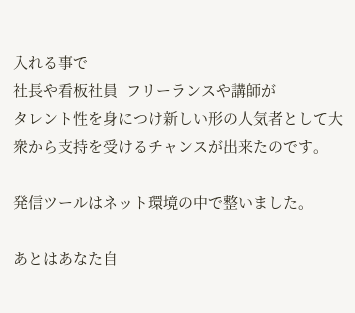入れる事で
社長や看板社員  フリーランスや講師が
タレント性を身につけ新しい形の人気者として大衆から支持を受けるチャンスが出来たのです。

発信ツールはネット環境の中で整いました。

あとはあなた自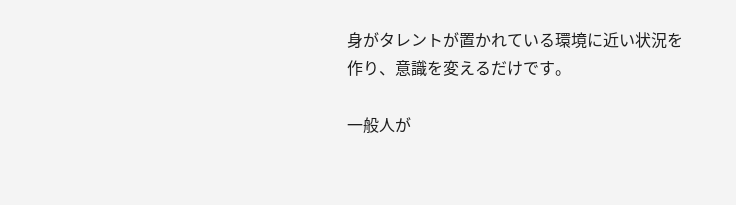身がタレントが置かれている環境に近い状況を作り、意識を変えるだけです。

一般人が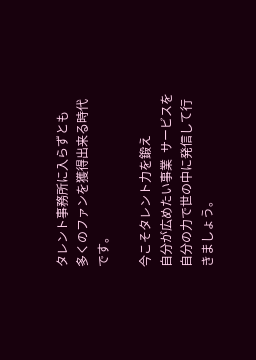タレント事務所に入らずとも
多くのファンを獲得出来る時代です。

今こそタレント力を鍛え
自分が広めたい事業  サービスを
自分の力で世の中に発信して行きましょう。